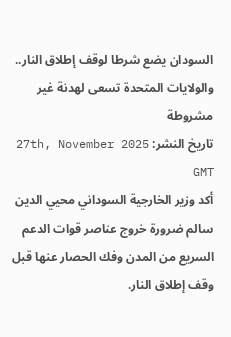السودان يضع شرطا لوقف إطلاق النار.. والولايات المتحدة تسعى لهدنة غير مشروطة
تاريخ النشر: 27th, November 2025 GMT
أكد وزير الخارجية السوداني محيي الدين سالم ضرورة خروج عناصر قوات الدعم السريع من المدن وفك الحصار عنها قبل وقف إطلاق النار.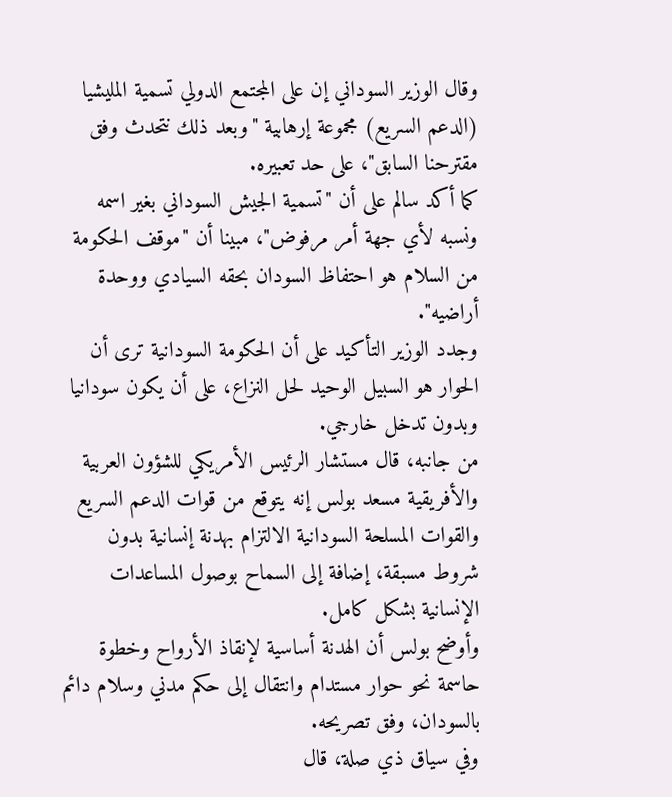وقال الوزير السوداني إن على المجتمع الدولي تسمية المليشيا (الدعم السريع) مجموعة إرهابية "وبعد ذلك نتحدث وفق مقترحنا السابق"، على حد تعبيره.
كما أكد سالم على أن "تسمية الجيش السوداني بغير اسمه ونسبه لأي جهة أمر مرفوض"، مبينا أن "موقف الحكومة من السلام هو احتفاظ السودان بحقه السيادي ووحدة أراضيه".
وجدد الوزير التأكيد على أن الحكومة السودانية ترى أن الحوار هو السبيل الوحيد لحل النزاع، على أن يكون سودانيا وبدون تدخل خارجي.
من جانبه، قال مستشار الرئيس الأمريكي للشؤون العربية والأفريقية مسعد بولس إنه يتوقع من قوات الدعم السريع والقوات المسلحة السودانية الالتزام بهدنة إنسانية بدون شروط مسبقة، إضافة إلى السماح بوصول المساعدات الإنسانية بشكل كامل.
وأوضح بولس أن الهدنة أساسية لإنقاذ الأرواح وخطوة حاسمة نحو حوار مستدام وانتقال إلى حكم مدني وسلام دائم بالسودان، وفق تصريحه.
وفي سياق ذي صلة، قال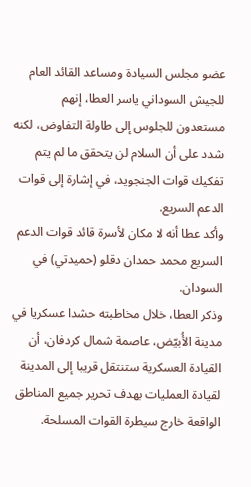عضو مجلس السيادة ومساعد القائد العام للجيش السوداني ياسر العطا، إنهم مستعدون للجلوس إلى طاولة التفاوض، لكنه شدد على أن السلام لن يتحقق ما لم يتم تفكيك قوات الجنجويد، في إشارة إلى قوات الدعم السريع.
وأكد عطا أنه لا مكان لأسرة قائد قوات الدعم السريع محمد حمدان دقلو (حميدتي) في السودان.
وذكر العطا، خلال مخاطبته حشدا عسكريا في مدينة الأُبيّض، عاصمة شمال كردفان، أن القيادة العسكرية ستنتقل قريبا إلى المدينة لقيادة العمليات بهدف تحرير جميع المناطق الواقعة خارج سيطرة القوات المسلحة.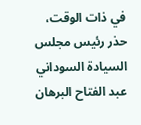في ذات الوقت، حذر رئيس مجلس السيادة السوداني عبد الفتاح البرهان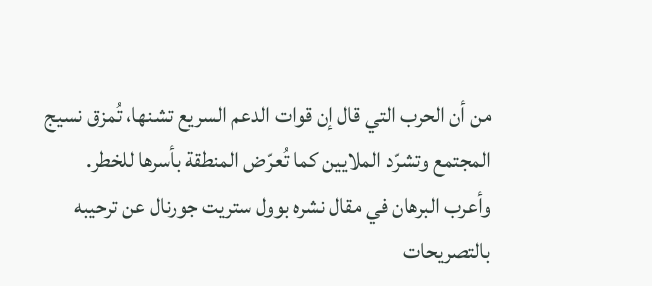من أن الحرب التي قال إن قوات الدعم السريع تشنها، تُمزق نسيج المجتمع وتشرّد الملايين كما تُعرّض المنطقة بأسرها للخطر.
وأعرب البرهان في مقال نشره بوول ستريت جورنال عن ترحيبه بالتصريحات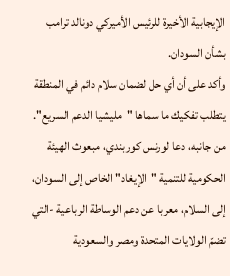الإيجابية الأخيرة للرئيس الأميركي دونالد ترامب بشأن السودان.
وأكد على أن أي حل لضمان سلام دائم في المنطقة يتطلب تفكيك ما سماها "مليشيا الدعم السريع".
من جانبه، دعا لورنس كوربندي، مبعوث الهيئة الحكومية للتنمية "الإيغاد" الخاص إلى السودان، إلى السلام، معربا عن دعم الوساطة الرباعية -التي تضمّ الولايات المتحدة ومصر والسعودية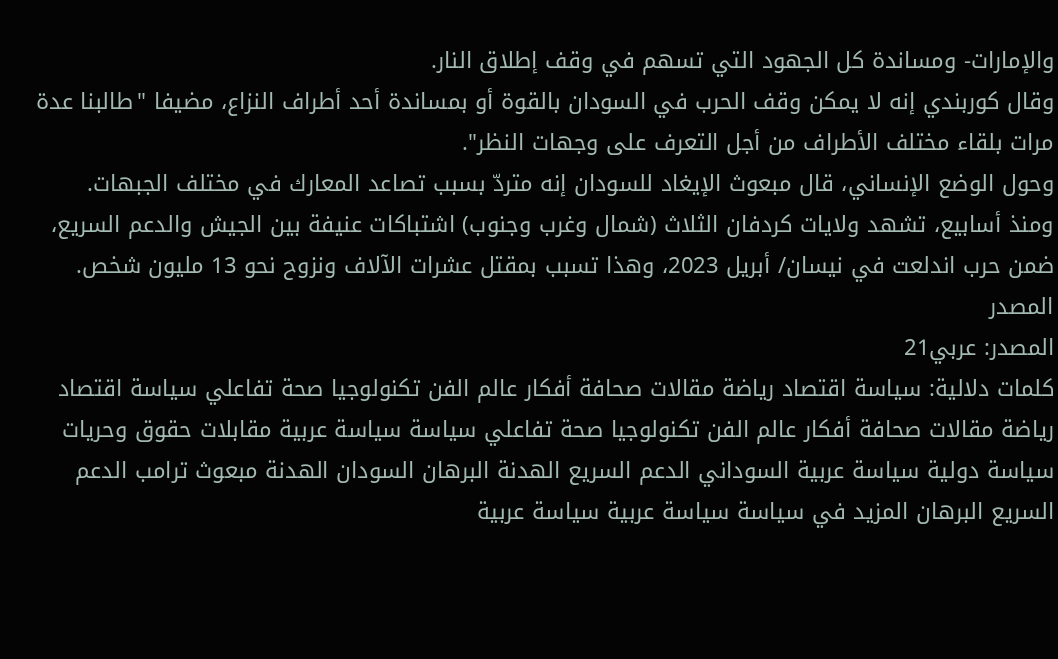والإمارات- ومساندة كل الجهود التي تسهم في وقف إطلاق النار.
وقال كوربندي إنه لا يمكن وقف الحرب في السودان بالقوة أو بمساندة أحد أطراف النزاع، مضيفا "طالبنا عدة مرات بلقاء مختلف الأطراف من أجل التعرف على وجهات النظر".
وحول الوضع الإنساني، قال مبعوث الإيغاد للسودان إنه متردّ بسبب تصاعد المعارك في مختلف الجبهات.
ومنذ أسابيع، تشهد ولايات كردفان الثلاث (شمال وغرب وجنوب) اشتباكات عنيفة بين الجيش والدعم السريع، ضمن حرب اندلعت في نيسان/ أبريل 2023، وهذا تسبب بمقتل عشرات الآلاف ونزوح نحو 13 مليون شخص.
المصدر
المصدر: عربي21
كلمات دلالية: سياسة اقتصاد رياضة مقالات صحافة أفكار عالم الفن تكنولوجيا صحة تفاعلي سياسة اقتصاد رياضة مقالات صحافة أفكار عالم الفن تكنولوجيا صحة تفاعلي سياسة سياسة عربية مقابلات حقوق وحريات سياسة دولية سياسة عربية السوداني الدعم السريع الهدنة البرهان السودان الهدنة مبعوث ترامب الدعم السريع البرهان المزيد في سياسة سياسة عربية سياسة عربية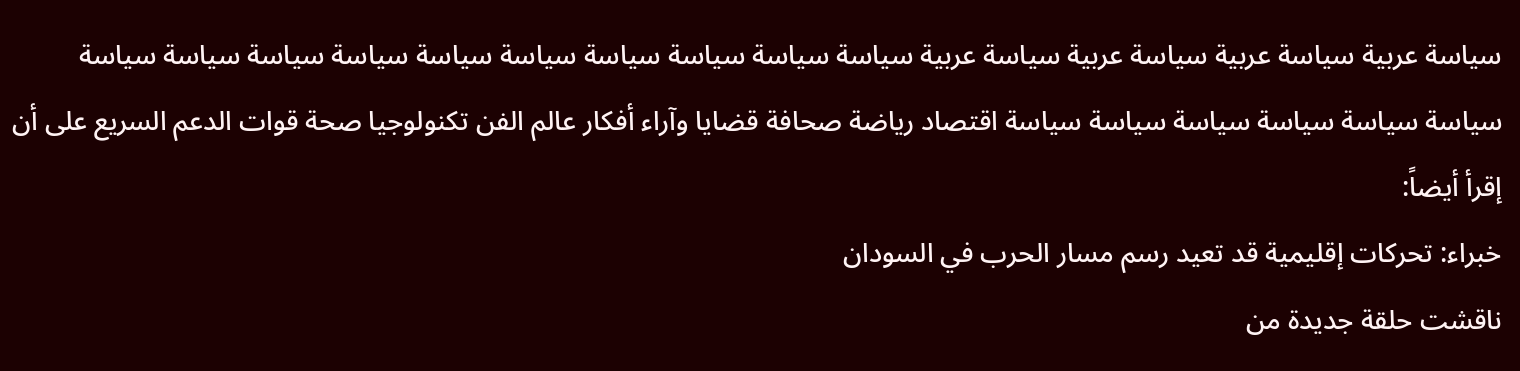سياسة عربية سياسة عربية سياسة عربية سياسة عربية سياسة سياسة سياسة سياسة سياسة سياسة سياسة سياسة سياسة سياسة سياسة سياسة سياسة سياسة سياسة سياسة اقتصاد رياضة صحافة قضايا وآراء أفكار عالم الفن تكنولوجيا صحة قوات الدعم السریع على أن
إقرأ أيضاً:
خبراء: تحركات إقليمية قد تعيد رسم مسار الحرب في السودان
ناقشت حلقة جديدة من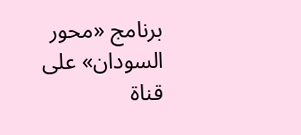برنامج «محور السودان» على قناة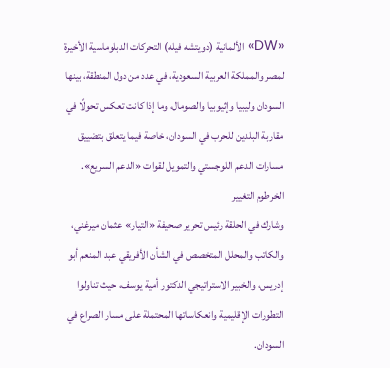«DW» الألمانية (دويتشه فيله) التحركات الدبلوماسية الأخيرة لمصر والمملكة العربية السعودية، في عدد من دول المنطقة، بينها السودان وليبيا وإثيوبيا والصومال، وما إذا كانت تعكس تحولًا في مقاربة البلدين للحرب في السودان، خاصة فيما يتعلق بتضييق مسارات الدعم اللوجستي والتمويل لقوات «الدعم السريع».
الخرطوم التغيير
وشارك في الحلقة رئيس تحرير صحيفة «التيار» عثمان ميرغني، والكاتب والمحلل المتخصص في الشأن الأفريقي عبد المنعم أبو إدريس، والخبير الاستراتيجي الدكتور أمية يوسف، حيث تناولوا التطورات الإقليمية وانعكاساتها المحتملة على مسار الصراع في السودان.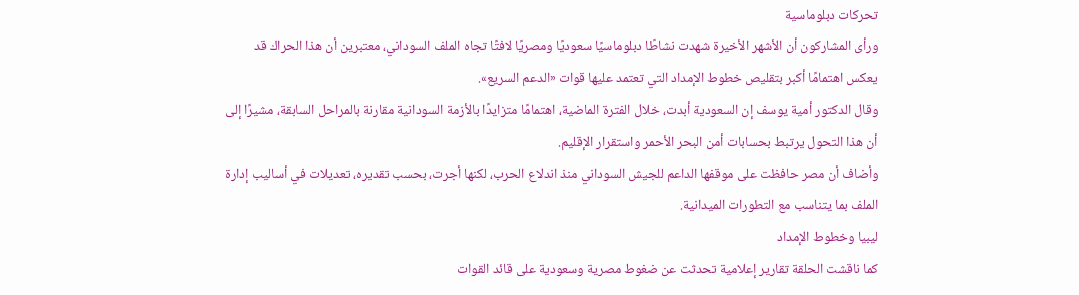تحركات دبلوماسية
ورأى المشاركون أن الأشهر الأخيرة شهدت نشاطًا دبلوماسيًا سعوديًا ومصريًا لافتًا تجاه الملف السوداني، معتبرين أن هذا الحراك قد يعكس اهتمامًا أكبر بتقليص خطوط الإمداد التي تعتمد عليها قوات «الدعم السريع».
وقال الدكتور أمية يوسف إن السعودية أبدت، خلال الفترة الماضية، اهتمامًا متزايدًا بالأزمة السودانية مقارنة بالمراحل السابقة، مشيرًا إلى أن هذا التحول يرتبط بحسابات أمن البحر الأحمر واستقرار الإقليم.
وأضاف أن مصر حافظت على موقفها الداعم للجيش السوداني منذ اندلاع الحرب، لكنها أجرت، بحسب تقديره، تعديلات في أساليب إدارة الملف بما يتناسب مع التطورات الميدانية.
ليبيا وخطوط الإمداد
كما ناقشت الحلقة تقارير إعلامية تحدثت عن ضغوط مصرية وسعودية على قائد القوات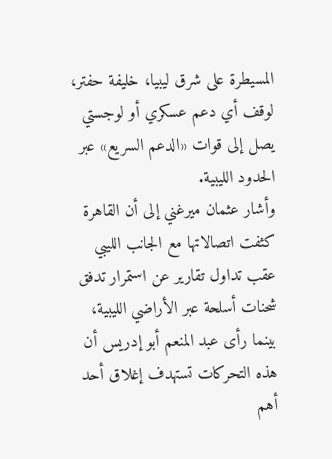المسيطرة على شرق ليبيا، خليفة حفتر، لوقف أي دعم عسكري أو لوجستي يصل إلى قوات «الدعم السريع» عبر الحدود الليبية.
وأشار عثمان ميرغني إلى أن القاهرة كثفت اتصالاتها مع الجانب الليبي عقب تداول تقارير عن استمرار تدفق شحنات أسلحة عبر الأراضي الليبية، بينما رأى عبد المنعم أبو إدريس أن هذه التحركات تستهدف إغلاق أحد أهم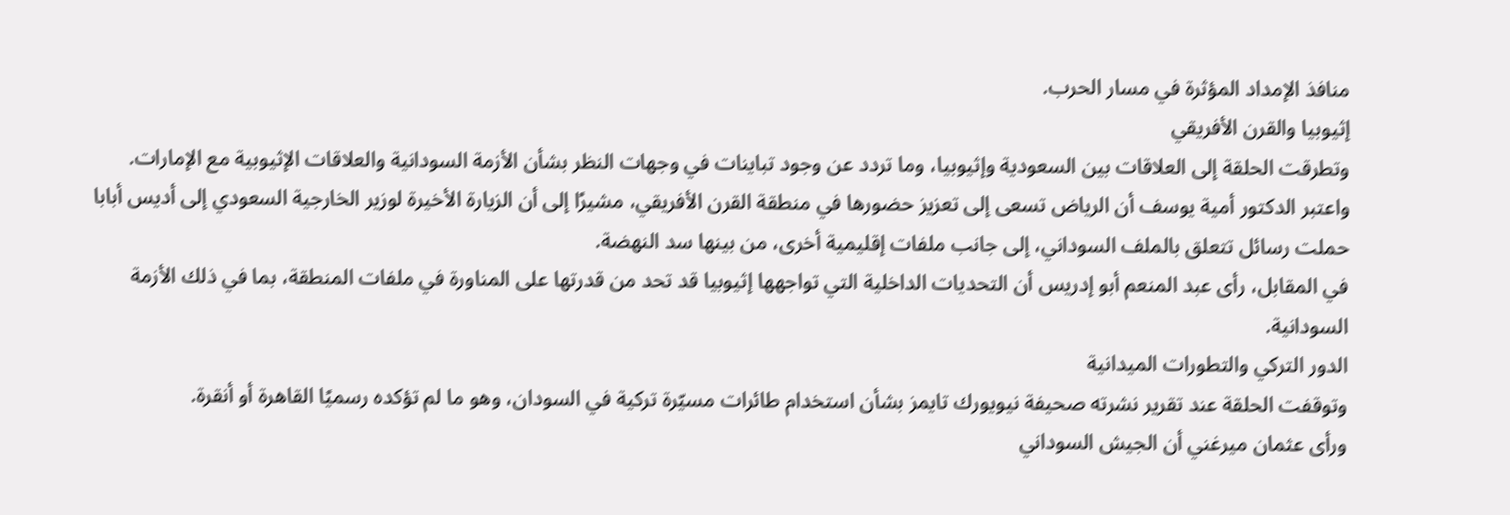منافذ الإمداد المؤثرة في مسار الحرب.
إثيوبيا والقرن الأفريقي
وتطرقت الحلقة إلى العلاقات بين السعودية وإثيوبيا، وما تردد عن وجود تباينات في وجهات النظر بشأن الأزمة السودانية والعلاقات الإثيوبية مع الإمارات.
واعتبر الدكتور أمية يوسف أن الرياض تسعى إلى تعزيز حضورها في منطقة القرن الأفريقي، مشيرًا إلى أن الزيارة الأخيرة لوزير الخارجية السعودي إلى أديس أبابا حملت رسائل تتعلق بالملف السوداني، إلى جانب ملفات إقليمية أخرى، من بينها سد النهضة.
في المقابل، رأى عبد المنعم أبو إدريس أن التحديات الداخلية التي تواجهها إثيوبيا قد تحد من قدرتها على المناورة في ملفات المنطقة، بما في ذلك الأزمة السودانية.
الدور التركي والتطورات الميدانية
وتوقفت الحلقة عند تقرير نشرته صحيفة نيويورك تايمز بشأن استخدام طائرات مسيّرة تركية في السودان، وهو ما لم تؤكده رسميًا القاهرة أو أنقرة.
ورأى عثمان ميرغني أن الجيش السوداني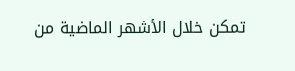تمكن خلال الأشهر الماضية من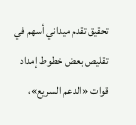تحقيق تقدم ميداني أسهم في تقليص بعض خطوط إمداد قوات «الدعم السريع»،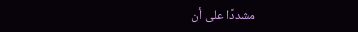مشددًا على أن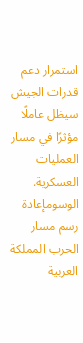استمرار دعم قدرات الجيش سيظل عاملًا مؤثرًا في مسار العمليات العسكرية.
الوسومإعادة رسم مسار الحرب المملكة العربية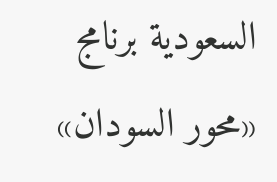السعودية برنامج «محور السودان»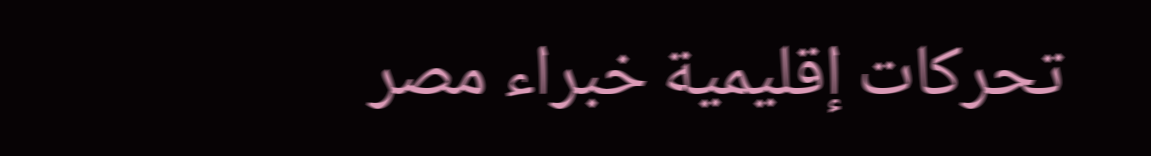تحركات إقليمية خبراء مصر